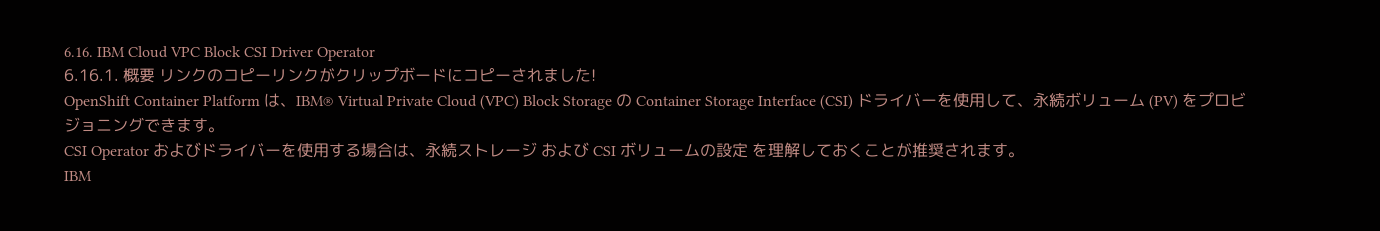6.16. IBM Cloud VPC Block CSI Driver Operator
6.16.1. 概要 リンクのコピーリンクがクリップボードにコピーされました!
OpenShift Container Platform は、IBM® Virtual Private Cloud (VPC) Block Storage の Container Storage Interface (CSI) ドライバーを使用して、永続ボリューム (PV) をプロビジョニングできます。
CSI Operator およびドライバーを使用する場合は、永続ストレージ および CSI ボリュームの設定 を理解しておくことが推奨されます。
IBM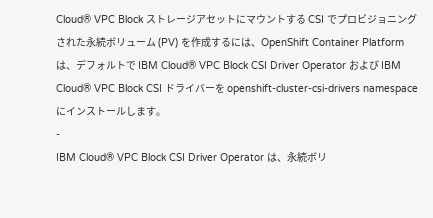Cloud® VPC Block ストレージアセットにマウントする CSI でプロビジョニングされた永続ボリューム (PV) を作成するには、OpenShift Container Platform は、デフォルトで IBM Cloud® VPC Block CSI Driver Operator および IBM Cloud® VPC Block CSI ドライバーを openshift-cluster-csi-drivers namespace にインストールします。
-
IBM Cloud® VPC Block CSI Driver Operator は、永続ボリ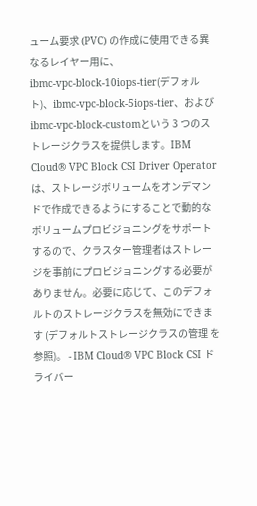ューム要求 (PVC) の作成に使用できる異なるレイヤー用に、
ibmc-vpc-block-10iops-tier(デフォルト)、ibmc-vpc-block-5iops-tier、およびibmc-vpc-block-customという 3 つのストレージクラスを提供します。IBM Cloud® VPC Block CSI Driver Operator は、ストレージボリュームをオンデマンドで作成できるようにすることで動的なボリュームプロビジョニングをサポートするので、クラスター管理者はストレージを事前にプロビジョニングする必要がありません。必要に応じて、このデフォルトのストレージクラスを無効にできます (デフォルトストレージクラスの管理 を参照)。 - IBM Cloud® VPC Block CSI ドライバー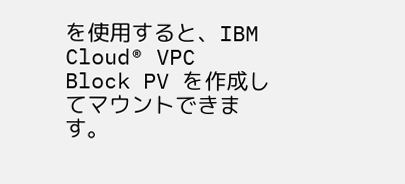を使用すると、IBM Cloud® VPC Block PV を作成してマウントできます。